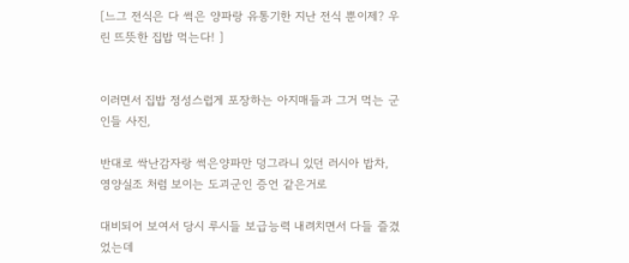[느그 전식은 다 썩은 양파랑 유통기한 지난 전식 뿐이제? 우린 뜨뜻한 집밥 먹는다! ]


이러면서 집밥 정성스럽게 포장하는 아지매들과 그거 먹는 군인들 사진,

반대로 싹난감자랑 썩은양파만 덩그라니 있던 러시아 밥차, 영양실조 처럼 보이는 도괴군인 증언 같은거로

대비되어 보여서 당시 루시들 보급능력 내려치면서 다들 즐겼었는데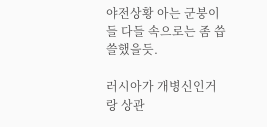야전상황 아는 군붕이들 다들 속으로는 좀 씁쓸했을듯.

러시아가 개병신인거랑 상관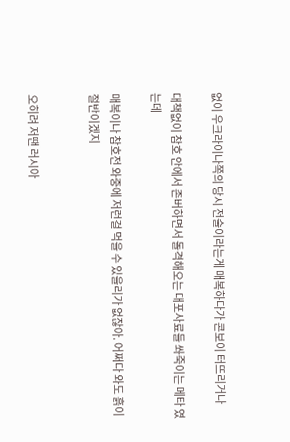없이 우크라이나쪽의 당시 전술이라는게 매복하다가 콘보이 터뜨리거나

대책없이 참호 안에서 존버하면서 돌격해오는 대포사료들 쏴죽이는 메타 였는데

매복이나 참호전 와중에 저런걸 먹을 수 있을리가 없잖아. 어쩌다 와도 흙이 절반이겠지


오히려 저땐 러시아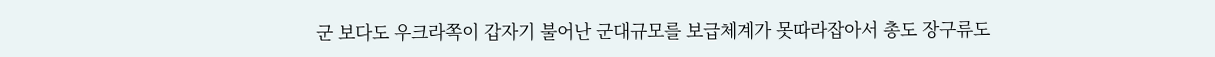군 보다도 우크라쪽이 갑자기 불어난 군대규모를 보급체계가 못따라잡아서 총도 장구류도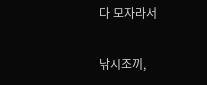다 모자라서

낚시조끼,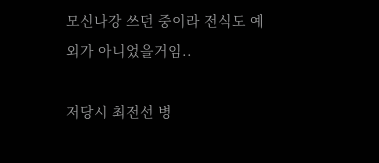모신나강 쓰던 중이라 전식도 예외가 아니었을거임..

저당시 최전선 병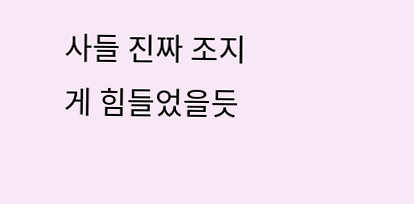사들 진짜 조지게 힘들었을듯